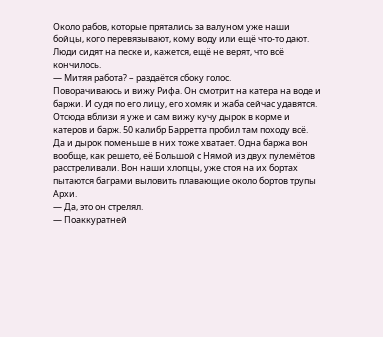Около рабов, которые прятались за валуном уже наши бойцы, кого перевязывают, кому воду или ещё что-то дают. Люди сидят на песке и, кажется, ещё не верят, что всё кончилось.
— Митяя работа? – раздаётся сбоку голос.
Поворачиваюсь и вижу Рифа. Он смотрит на катера на воде и баржи. И судя по его лицу, его хомяк и жаба сейчас удавятся. Отсюда вблизи я уже и сам вижу кучу дырок в корме и катеров и барж. 50 калибр Барретта пробил там походу всё. Да и дырок поменьше в них тоже хватает. Одна баржа вон вообще, как решето, её Большой с Нямой из двух пулемётов расстреливали. Вон наши хлопцы, уже стоя на их бортах пытаются баграми выловить плавающие около бортов трупы Архи.
— Да, это он стрелял.
— Поаккуратней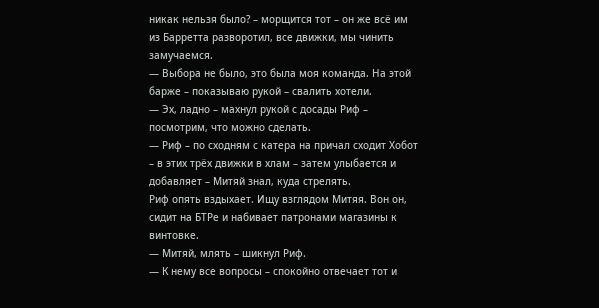никак нельзя было? – морщится тот – он же всё им из Барретта разворотил, все движки, мы чинить замучаемся.
— Выбора не было, это была моя команда. На этой барже – показываю рукой – свалить хотели.
— Эх, ладно – махнул рукой с досады Риф – посмотрим, что можно сделать.
— Риф – по сходням с катера на причал сходит Хобот – в этих трёх движки в хлам – затем улыбается и добавляет – Митяй знал, куда стрелять.
Риф опять вздыхает. Ищу взглядом Митяя. Вон он, сидит на БТРе и набивает патронами магазины к винтовке.
— Митяй, млять – шикнул Риф.
— К нему все вопросы – спокойно отвечает тот и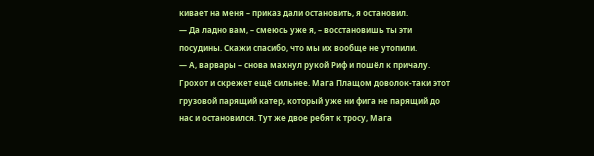кивает на меня – приказ дали остановить, я остановил.
— Да ладно вам, – смеюсь уже я, – восстановишь ты эти посудины. Скажи спасибо, что мы их вообще не утопили.
— А, варвары – снова махнул рукой Риф и пошёл к причалу.
Грохот и скрежет ещё сильнее. Мага Плащом доволок-таки этот грузовой парящий катер, который уже ни фига не парящий до нас и остановился. Тут же двое ребят к тросу, Мага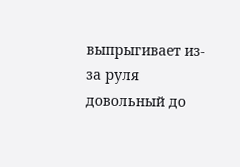выпрыгивает из-за руля довольный до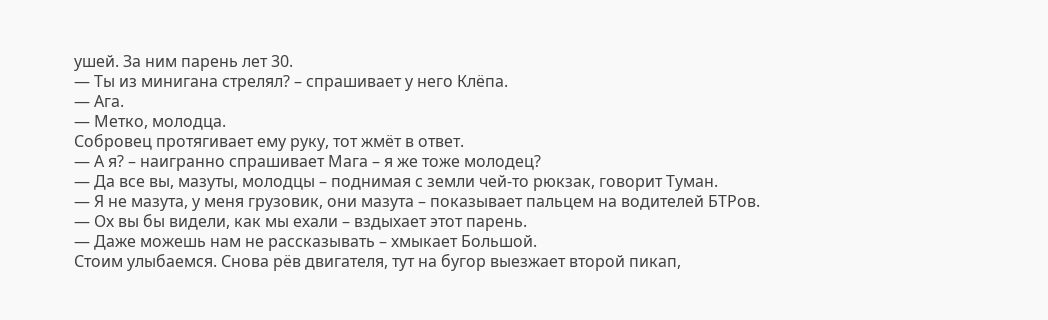ушей. За ним парень лет 30.
— Ты из минигана стрелял? – спрашивает у него Клёпа.
— Ага.
— Метко, молодца.
Собровец протягивает ему руку, тот жмёт в ответ.
— А я? – наигранно спрашивает Мага – я же тоже молодец?
— Да все вы, мазуты, молодцы – поднимая с земли чей-то рюкзак, говорит Туман.
— Я не мазута, у меня грузовик, они мазута – показывает пальцем на водителей БТРов.
— Ох вы бы видели, как мы ехали – вздыхает этот парень.
— Даже можешь нам не рассказывать – хмыкает Большой.
Стоим улыбаемся. Снова рёв двигателя, тут на бугор выезжает второй пикап,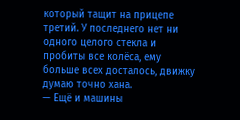который тащит на прицепе третий. У последнего нет ни одного целого стекла и пробиты все колёса, ему больше всех досталось, движку думаю точно хана.
— Ещё и машины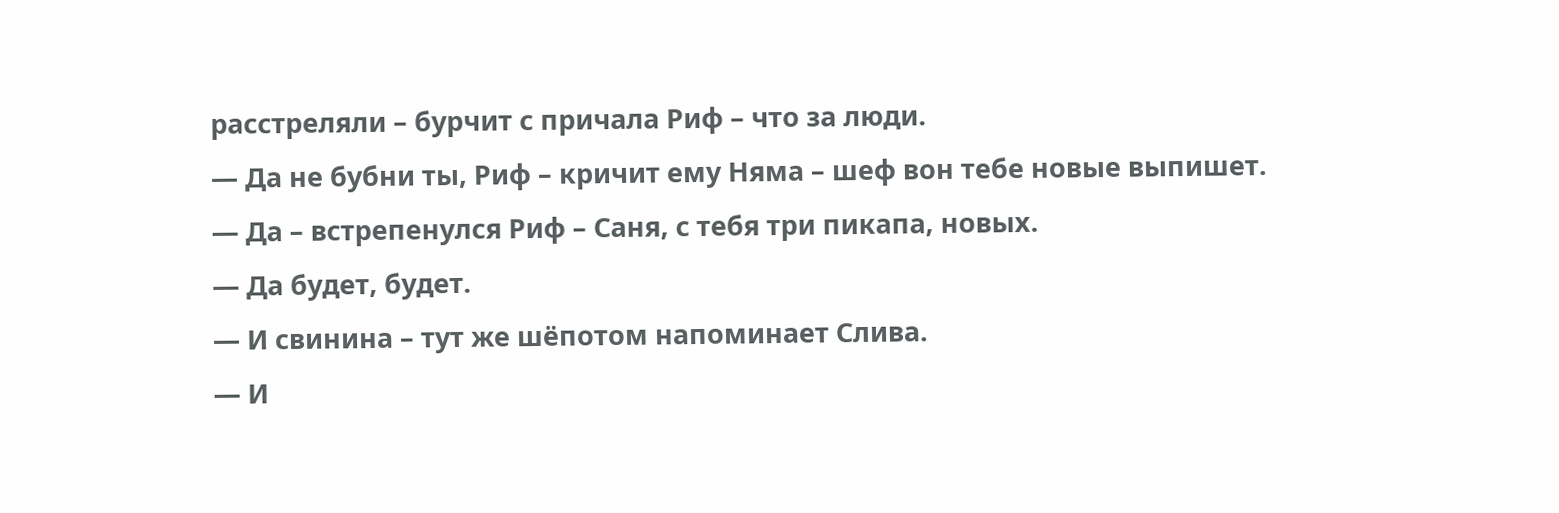расстреляли – бурчит с причала Риф – что за люди.
— Да не бубни ты, Риф – кричит ему Няма – шеф вон тебе новые выпишет.
— Да – встрепенулся Риф – Саня, с тебя три пикапа, новых.
— Да будет, будет.
— И свинина – тут же шёпотом напоминает Слива.
— И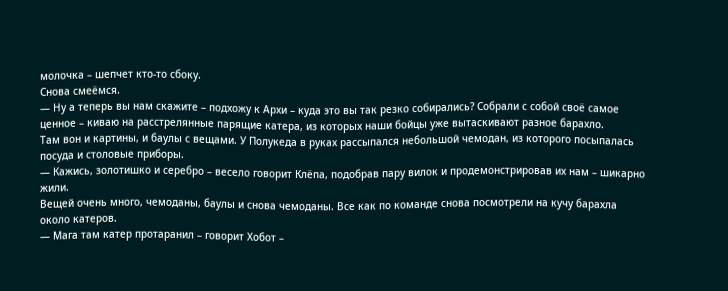молочка – шепчет кто-то сбоку.
Снова смеёмся.
— Ну а теперь вы нам скажите – подхожу к Архи – куда это вы так резко собирались? Собрали с собой своё самое ценное – киваю на расстрелянные парящие катера, из которых наши бойцы уже вытаскивают разное барахло.
Там вон и картины, и баулы с вещами. У Полукеда в руках рассыпался небольшой чемодан, из которого посыпалась посуда и столовые приборы.
— Кажись, золотишко и серебро – весело говорит Клёпа, подобрав пару вилок и продемонстрировав их нам – шикарно жили.
Вещей очень много, чемоданы, баулы и снова чемоданы. Все как по команде снова посмотрели на кучу барахла около катеров.
— Мага там катер протаранил – говорит Хобот –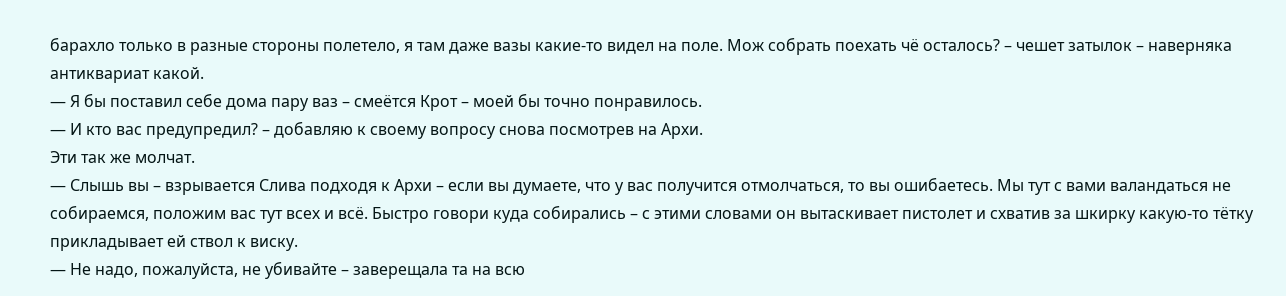барахло только в разные стороны полетело, я там даже вазы какие-то видел на поле. Мож собрать поехать чё осталось? – чешет затылок – наверняка антиквариат какой.
— Я бы поставил себе дома пару ваз – смеётся Крот – моей бы точно понравилось.
— И кто вас предупредил? – добавляю к своему вопросу снова посмотрев на Архи.
Эти так же молчат.
— Слышь вы – взрывается Слива подходя к Архи – если вы думаете, что у вас получится отмолчаться, то вы ошибаетесь. Мы тут с вами валандаться не собираемся, положим вас тут всех и всё. Быстро говори куда собирались – с этими словами он вытаскивает пистолет и схватив за шкирку какую-то тётку прикладывает ей ствол к виску.
— Не надо, пожалуйста, не убивайте – заверещала та на всю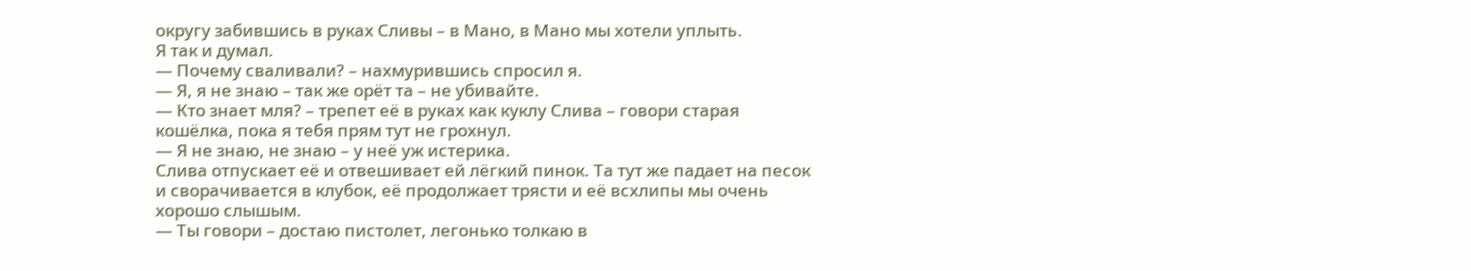округу забившись в руках Сливы – в Мано, в Мано мы хотели уплыть.
Я так и думал.
— Почему сваливали? – нахмурившись спросил я.
— Я, я не знаю – так же орёт та – не убивайте.
— Кто знает мля? – трепет её в руках как куклу Слива – говори старая кошёлка, пока я тебя прям тут не грохнул.
— Я не знаю, не знаю – у неё уж истерика.
Слива отпускает её и отвешивает ей лёгкий пинок. Та тут же падает на песок и сворачивается в клубок, её продолжает трясти и её всхлипы мы очень хорошо слышым.
— Ты говори – достаю пистолет, легонько толкаю в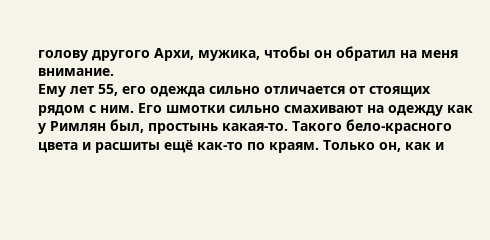голову другого Архи, мужика, чтобы он обратил на меня внимание.
Ему лет 55, его одежда сильно отличается от стоящих рядом с ним. Его шмотки сильно смахивают на одежду как у Римлян был, простынь какая-то. Такого бело-красного цвета и расшиты ещё как-то по краям. Только он, как и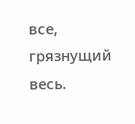все, грязнущий весь.